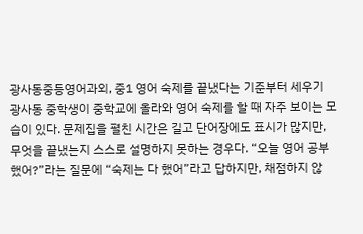광사동중등영어과외, 중1 영어 숙제를 끝냈다는 기준부터 세우기
광사동 중학생이 중학교에 올라와 영어 숙제를 할 때 자주 보이는 모습이 있다. 문제집을 펼친 시간은 길고 단어장에도 표시가 많지만, 무엇을 끝냈는지 스스로 설명하지 못하는 경우다. “오늘 영어 공부했어?”라는 질문에 “숙제는 다 했어”라고 답하지만, 채점하지 않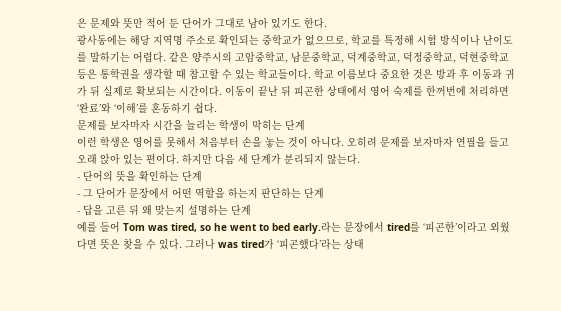은 문제와 뜻만 적어 둔 단어가 그대로 남아 있기도 한다.
광사동에는 해당 지역명 주소로 확인되는 중학교가 없으므로, 학교를 특정해 시험 방식이나 난이도를 말하기는 어렵다. 같은 양주시의 고암중학교, 남문중학교, 덕계중학교, 덕정중학교, 덕현중학교 등은 통학권을 생각할 때 참고할 수 있는 학교들이다. 학교 이름보다 중요한 것은 방과 후 이동과 귀가 뒤 실제로 확보되는 시간이다. 이동이 끝난 뒤 피곤한 상태에서 영어 숙제를 한꺼번에 처리하면 ‘완료’와 ‘이해’를 혼동하기 쉽다.
문제를 보자마자 시간을 늘리는 학생이 막히는 단계
이런 학생은 영어를 못해서 처음부터 손을 놓는 것이 아니다. 오히려 문제를 보자마자 연필을 들고 오래 앉아 있는 편이다. 하지만 다음 세 단계가 분리되지 않는다.
- 단어의 뜻을 확인하는 단계
- 그 단어가 문장에서 어떤 역할을 하는지 판단하는 단계
- 답을 고른 뒤 왜 맞는지 설명하는 단계
예를 들어 Tom was tired, so he went to bed early.라는 문장에서 tired를 ‘피곤한’이라고 외웠다면 뜻은 찾을 수 있다. 그러나 was tired가 ‘피곤했다’라는 상태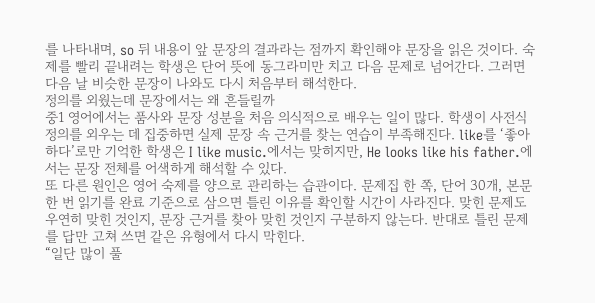를 나타내며, so 뒤 내용이 앞 문장의 결과라는 점까지 확인해야 문장을 읽은 것이다. 숙제를 빨리 끝내려는 학생은 단어 뜻에 동그라미만 치고 다음 문제로 넘어간다. 그러면 다음 날 비슷한 문장이 나와도 다시 처음부터 해석한다.
정의를 외웠는데 문장에서는 왜 흔들릴까
중1 영어에서는 품사와 문장 성분을 처음 의식적으로 배우는 일이 많다. 학생이 사전식 정의를 외우는 데 집중하면 실제 문장 속 근거를 찾는 연습이 부족해진다. like를 ‘좋아하다’로만 기억한 학생은 I like music.에서는 맞히지만, He looks like his father.에서는 문장 전체를 어색하게 해석할 수 있다.
또 다른 원인은 영어 숙제를 양으로 관리하는 습관이다. 문제집 한 쪽, 단어 30개, 본문 한 번 읽기를 완료 기준으로 삼으면 틀린 이유를 확인할 시간이 사라진다. 맞힌 문제도 우연히 맞힌 것인지, 문장 근거를 찾아 맞힌 것인지 구분하지 않는다. 반대로 틀린 문제를 답만 고쳐 쓰면 같은 유형에서 다시 막힌다.
“일단 많이 풀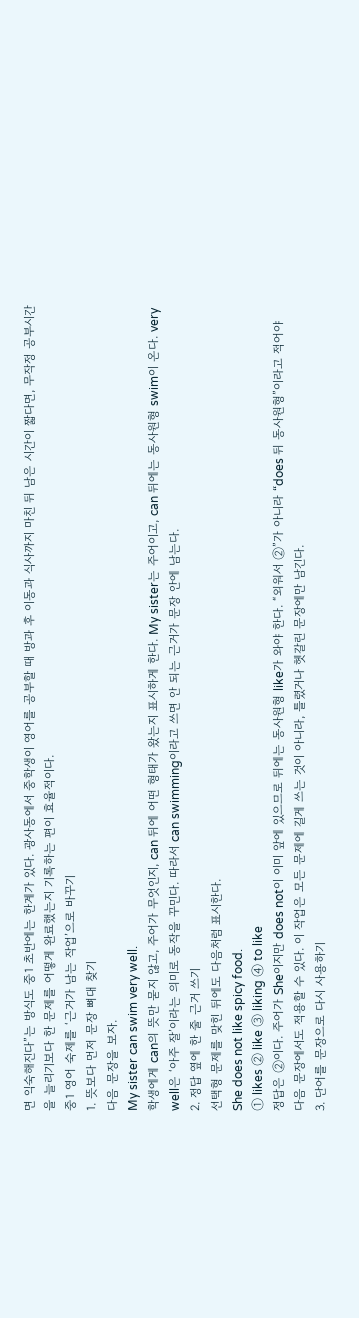면 익숙해진다”는 방식도 중1 초반에는 한계가 있다. 광사동에서 중학생이 영어를 공부할 때 방과 후 이동과 식사까지 마친 뒤 남은 시간이 짧다면, 무작정 공부시간을 늘리기보다 한 문제를 어떻게 완료했는지 기록하는 편이 효율적이다.
중1 영어 숙제를 ‘근거가 남는 작업’으로 바꾸기
1. 뜻보다 먼저 문장 뼈대 찾기
다음 문장을 보자.
My sister can swim very well.
학생에게 can의 뜻만 묻지 않고, 주어가 무엇인지, can 뒤에 어떤 형태가 왔는지 표시하게 한다. My sister는 주어이고, can 뒤에는 동사원형 swim이 온다. very well은 ‘아주 잘’이라는 의미로 동작을 꾸민다. 따라서 can swimming이라고 쓰면 안 되는 근거가 문장 안에 남는다.
2. 정답 옆에 한 줄 근거 쓰기
선택형 문제를 맞힌 뒤에도 다음처럼 표시한다.
She does not like spicy food.
① likes ② like ③ liking ④ to like
정답은 ②이다. 주어가 She이지만 does not이 이미 앞에 있으므로 뒤에는 동사원형 like가 와야 한다. “외워서 ②”가 아니라 “does 뒤 동사원형”이라고 적어야 다음 문장에서도 적용할 수 있다. 이 작업은 모든 문제에 길게 쓰는 것이 아니라, 틀렸거나 헷갈린 문장에만 남긴다.
3. 단어를 문장으로 다시 사용하기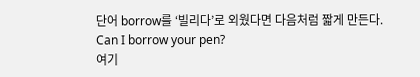단어 borrow를 ‘빌리다’로 외웠다면 다음처럼 짧게 만든다.
Can I borrow your pen?
여기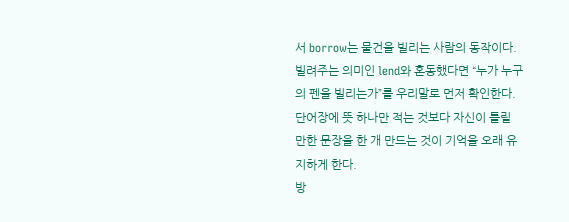서 borrow는 물건을 빌리는 사람의 동작이다. 빌려주는 의미인 lend와 혼동했다면 “누가 누구의 펜을 빌리는가”를 우리말로 먼저 확인한다. 단어장에 뜻 하나만 적는 것보다 자신이 틀릴 만한 문장을 한 개 만드는 것이 기억을 오래 유지하게 한다.
방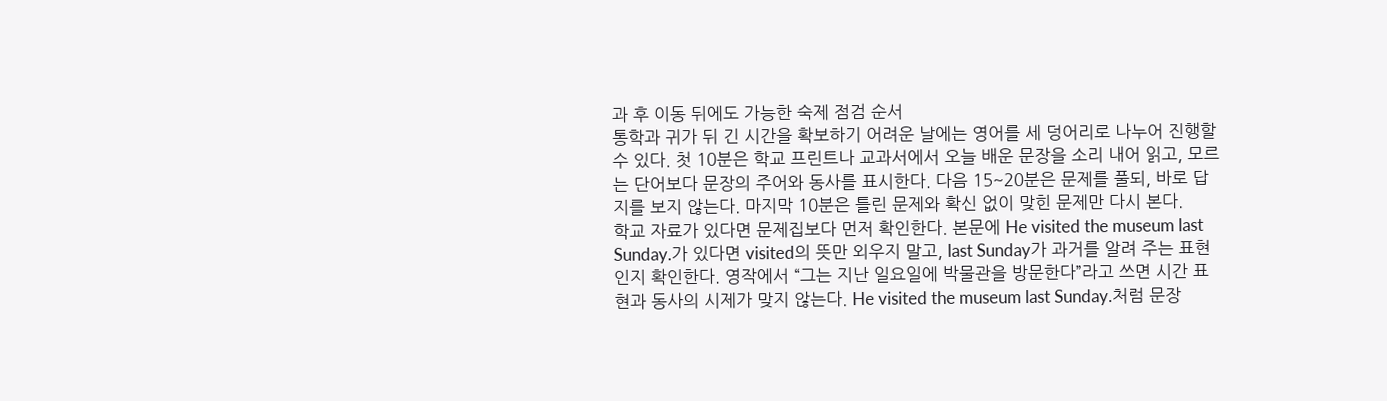과 후 이동 뒤에도 가능한 숙제 점검 순서
통학과 귀가 뒤 긴 시간을 확보하기 어려운 날에는 영어를 세 덩어리로 나누어 진행할 수 있다. 첫 10분은 학교 프린트나 교과서에서 오늘 배운 문장을 소리 내어 읽고, 모르는 단어보다 문장의 주어와 동사를 표시한다. 다음 15~20분은 문제를 풀되, 바로 답지를 보지 않는다. 마지막 10분은 틀린 문제와 확신 없이 맞힌 문제만 다시 본다.
학교 자료가 있다면 문제집보다 먼저 확인한다. 본문에 He visited the museum last Sunday.가 있다면 visited의 뜻만 외우지 말고, last Sunday가 과거를 알려 주는 표현인지 확인한다. 영작에서 “그는 지난 일요일에 박물관을 방문한다”라고 쓰면 시간 표현과 동사의 시제가 맞지 않는다. He visited the museum last Sunday.처럼 문장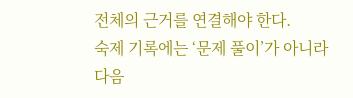전체의 근거를 연결해야 한다.
숙제 기록에는 ‘문제 풀이’가 아니라 다음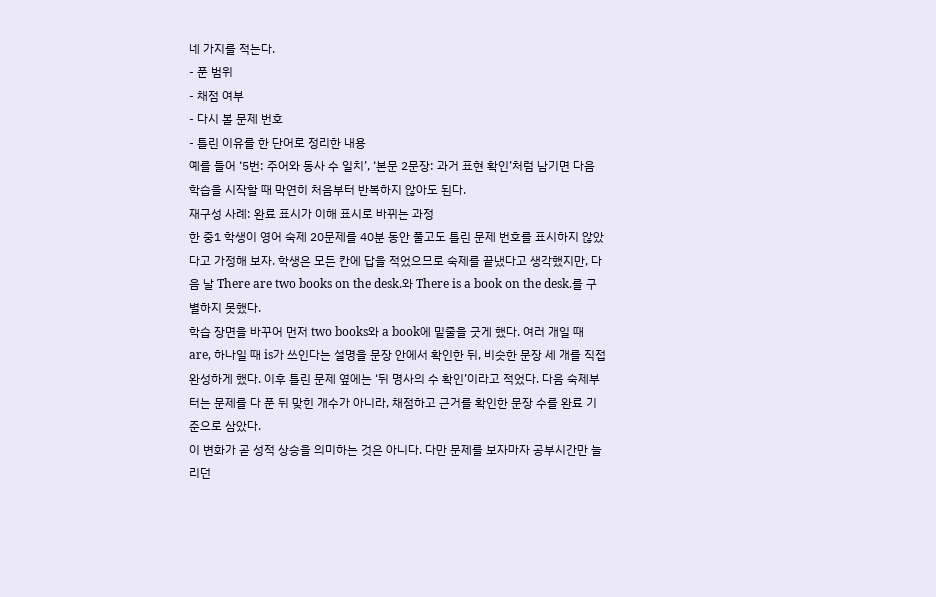네 가지를 적는다.
- 푼 범위
- 채점 여부
- 다시 볼 문제 번호
- 틀린 이유를 한 단어로 정리한 내용
예를 들어 ‘5번: 주어와 동사 수 일치’, ‘본문 2문장: 과거 표현 확인’처럼 남기면 다음 학습을 시작할 때 막연히 처음부터 반복하지 않아도 된다.
재구성 사례: 완료 표시가 이해 표시로 바뀌는 과정
한 중1 학생이 영어 숙제 20문제를 40분 동안 풀고도 틀린 문제 번호를 표시하지 않았다고 가정해 보자. 학생은 모든 칸에 답을 적었으므로 숙제를 끝냈다고 생각했지만, 다음 날 There are two books on the desk.와 There is a book on the desk.를 구별하지 못했다.
학습 장면을 바꾸어 먼저 two books와 a book에 밑줄을 긋게 했다. 여러 개일 때 are, 하나일 때 is가 쓰인다는 설명을 문장 안에서 확인한 뒤, 비슷한 문장 세 개를 직접 완성하게 했다. 이후 틀린 문제 옆에는 ‘뒤 명사의 수 확인’이라고 적었다. 다음 숙제부터는 문제를 다 푼 뒤 맞힌 개수가 아니라, 채점하고 근거를 확인한 문장 수를 완료 기준으로 삼았다.
이 변화가 곧 성적 상승을 의미하는 것은 아니다. 다만 문제를 보자마자 공부시간만 늘리던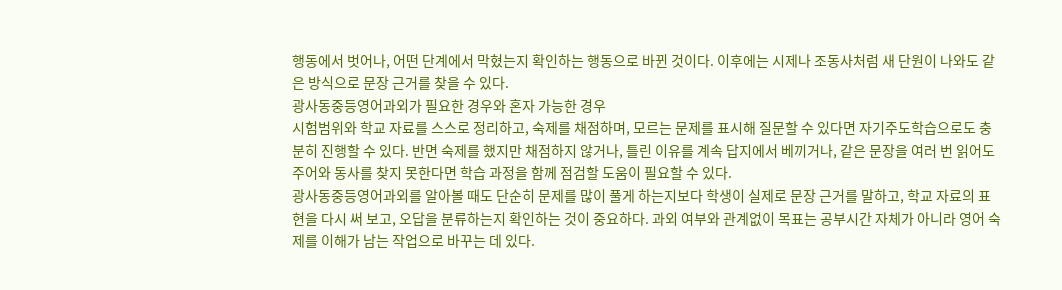행동에서 벗어나, 어떤 단계에서 막혔는지 확인하는 행동으로 바뀐 것이다. 이후에는 시제나 조동사처럼 새 단원이 나와도 같은 방식으로 문장 근거를 찾을 수 있다.
광사동중등영어과외가 필요한 경우와 혼자 가능한 경우
시험범위와 학교 자료를 스스로 정리하고, 숙제를 채점하며, 모르는 문제를 표시해 질문할 수 있다면 자기주도학습으로도 충분히 진행할 수 있다. 반면 숙제를 했지만 채점하지 않거나, 틀린 이유를 계속 답지에서 베끼거나, 같은 문장을 여러 번 읽어도 주어와 동사를 찾지 못한다면 학습 과정을 함께 점검할 도움이 필요할 수 있다.
광사동중등영어과외를 알아볼 때도 단순히 문제를 많이 풀게 하는지보다 학생이 실제로 문장 근거를 말하고, 학교 자료의 표현을 다시 써 보고, 오답을 분류하는지 확인하는 것이 중요하다. 과외 여부와 관계없이 목표는 공부시간 자체가 아니라 영어 숙제를 이해가 남는 작업으로 바꾸는 데 있다.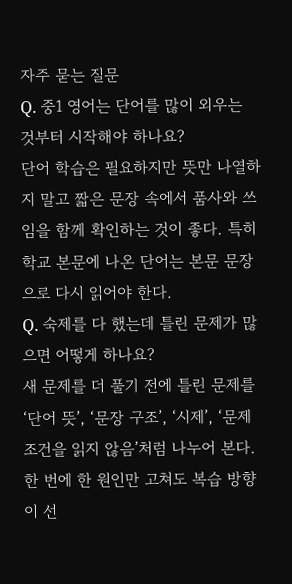자주 묻는 질문
Q. 중1 영어는 단어를 많이 외우는 것부터 시작해야 하나요?
단어 학습은 필요하지만 뜻만 나열하지 말고 짧은 문장 속에서 품사와 쓰임을 함께 확인하는 것이 좋다. 특히 학교 본문에 나온 단어는 본문 문장으로 다시 읽어야 한다.
Q. 숙제를 다 했는데 틀린 문제가 많으면 어떻게 하나요?
새 문제를 더 풀기 전에 틀린 문제를 ‘단어 뜻’, ‘문장 구조’, ‘시제’, ‘문제 조건을 읽지 않음’처럼 나누어 본다. 한 번에 한 원인만 고쳐도 복습 방향이 선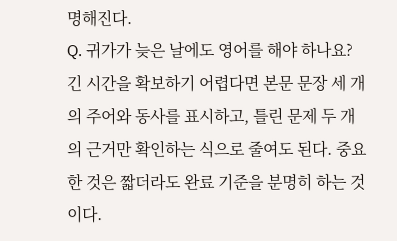명해진다.
Q. 귀가가 늦은 날에도 영어를 해야 하나요?
긴 시간을 확보하기 어렵다면 본문 문장 세 개의 주어와 동사를 표시하고, 틀린 문제 두 개의 근거만 확인하는 식으로 줄여도 된다. 중요한 것은 짧더라도 완료 기준을 분명히 하는 것이다.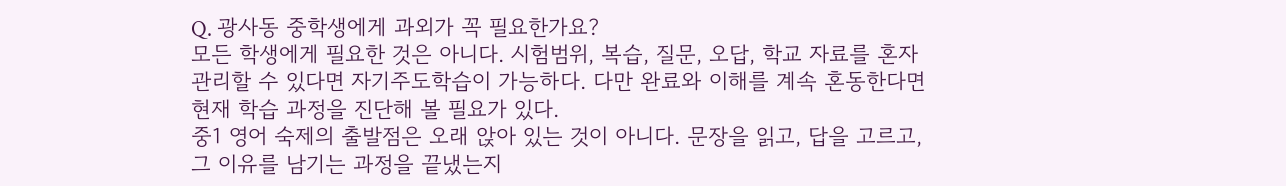Q. 광사동 중학생에게 과외가 꼭 필요한가요?
모든 학생에게 필요한 것은 아니다. 시험범위, 복습, 질문, 오답, 학교 자료를 혼자 관리할 수 있다면 자기주도학습이 가능하다. 다만 완료와 이해를 계속 혼동한다면 현재 학습 과정을 진단해 볼 필요가 있다.
중1 영어 숙제의 출발점은 오래 앉아 있는 것이 아니다. 문장을 읽고, 답을 고르고, 그 이유를 남기는 과정을 끝냈는지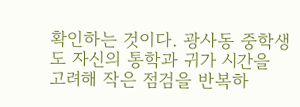확인하는 것이다. 광사동 중학생도 자신의 통학과 귀가 시간을 고려해 작은 점검을 반복하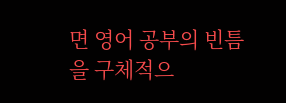면 영어 공부의 빈틈을 구체적으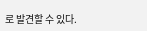로 발견할 수 있다.